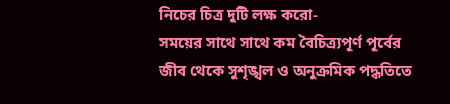নিচের চিত্র দুটি লক্ষ করো-
সময়ের সাথে সাথে কম বৈচিত্র্যপূর্ণ পূর্বের জীব থেকে সুশৃঙ্খল ও অনুক্রমিক পদ্ধতিতে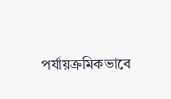পর্যায়ক্রমিকভাবে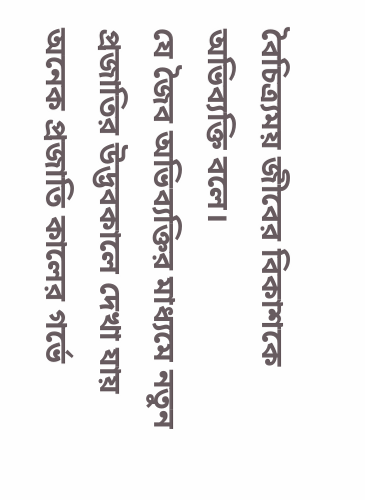বৈচিত্র্যময় জীবের বিকাশকে অভিব্যক্তি বলে।
যে জৈব অভিব্যক্তির মাধ্যমে নতুন প্রজাতির উদ্ভবকালে দেখা যায় অনেক প্রজাতি কালের গর্ভে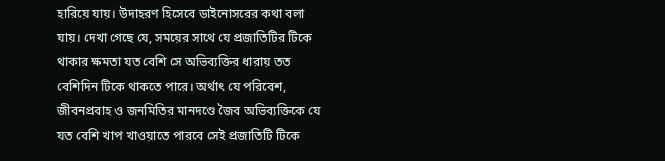হারিয়ে যায়। উদাহরণ হিসেবে ডাইনোসরের কথা বলা যায়। দেখা গেছে যে, সময়ের সাথে যে প্রজাতিটির টিকে থাকার ক্ষমতা যত বেশি সে অভিব্যক্তির ধারায় তত বেশিদিন টিকে থাকতে পারে। অর্থাৎ যে পরিবেশ, জীবনপ্রবাহ ও জনমিতির মানদণ্ডে জৈব অভিব্যক্তিকে যে যত বেশি খাপ খাওয়াতে পারবে সেই প্রজাতিটি টিকে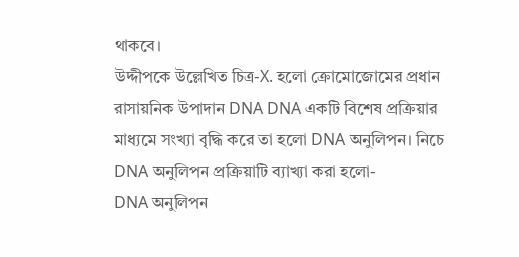থাকবে।
উদ্দীপকে উল্লেখিত চিত্র-X. হলো ক্রোমোজোমের প্রধান রাসায়নিক উপাদান DNA DNA একটি বিশেষ প্রক্রিয়ার মাধ্যমে সংখ্যা বৃদ্ধি করে তা হলো DNA অনুলিপন। নিচে DNA অনুলিপন প্রক্রিয়াটি ব্যাখ্যা করা হলো-
DNA অনুলিপন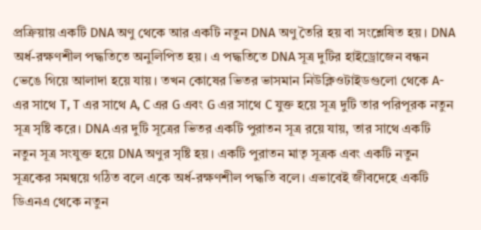প্রক্রিয়ায় একটি DNA অণু থেকে আর একটি নতুন DNA অণু তৈরি হয় বা সংশ্লেষিত হয়। DNA অর্ধ-রক্ষণশীল পদ্ধতিতে অনুলিপিত হয়। এ পদ্ধতিতে DNA সূত্র দুটির হাইড্রোজেন বন্ধন ভেঙে গিয়ে আলাদা হয়ে যায়। তখন কোষের ভিতর ভাসমান নিউক্লিওটাইডগুলো থেকে A-এর সাথে T, T এর সাথে A, C এর G এবং G এর সাথে C যুক্ত হয়ে সূত্র দুটি তার পরিপূরক নতুন সূত্র সৃষ্টি করে। DNA এর দুটি সূত্রের ভিতর একটি পুরাতন সূত্র রয়ে যায়, তার সাথে একটি নতুন সূত্র সংযুক্ত হয়ে DNA অণুর সৃষ্টি হয়। একটি পুরাতন মাতৃ সূত্রক এবং একটি নতুন সূত্রকের সমন্বয়ে গঠিত বলে একে অর্ধ-রক্ষণশীল পদ্ধতি বলে। এভাবেই জীবদেহে একটি ডিএনএ থেকে নতুন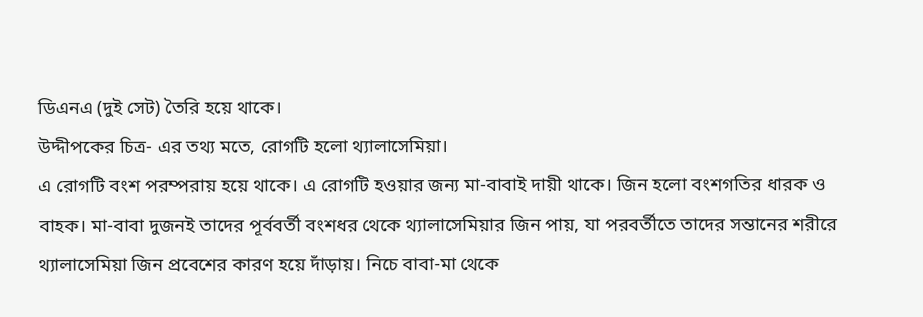ডিএনএ (দুই সেট) তৈরি হয়ে থাকে।
উদ্দীপকের চিত্র- এর তথ্য মতে, রোগটি হলো থ্যালাসেমিয়া।
এ রোগটি বংশ পরম্পরায় হয়ে থাকে। এ রোগটি হওয়ার জন্য মা-বাবাই দায়ী থাকে। জিন হলো বংশগতির ধারক ও বাহক। মা-বাবা দুজনই তাদের পূর্ববর্তী বংশধর থেকে থ্যালাসেমিয়ার জিন পায়, যা পরবর্তীতে তাদের সন্তানের শরীরে থ্যালাসেমিয়া জিন প্রবেশের কারণ হয়ে দাঁড়ায়। নিচে বাবা-মা থেকে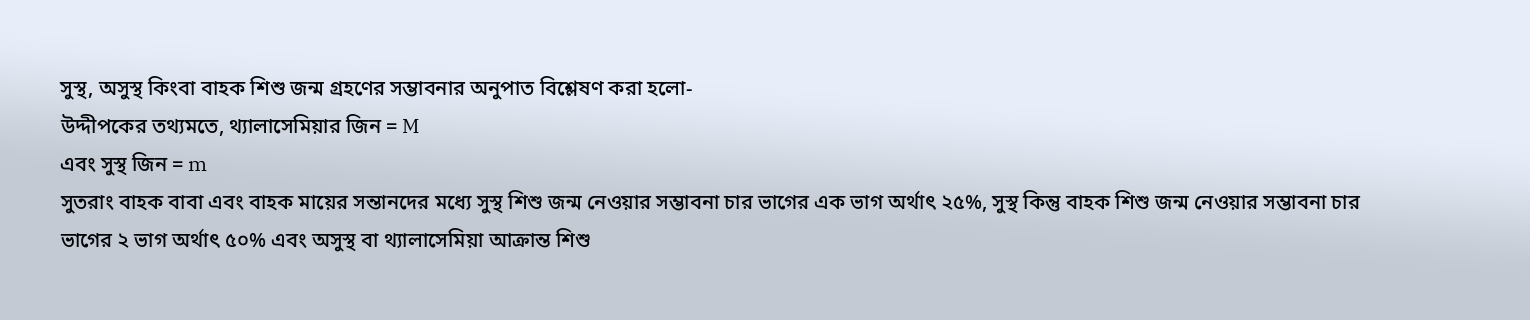সুস্থ, অসুস্থ কিংবা বাহক শিশু জন্ম গ্রহণের সম্ভাবনার অনুপাত বিশ্লেষণ করা হলো-
উদ্দীপকের তথ্যমতে, থ্যালাসেমিয়ার জিন = M
এবং সুস্থ জিন = m
সুতরাং বাহক বাবা এবং বাহক মায়ের সন্তানদের মধ্যে সুস্থ শিশু জন্ম নেওয়ার সম্ভাবনা চার ভাগের এক ভাগ অর্থাৎ ২৫%, সুস্থ কিন্তু বাহক শিশু জন্ম নেওয়ার সম্ভাবনা চার ভাগের ২ ভাগ অর্থাৎ ৫০% এবং অসুস্থ বা থ্যালাসেমিয়া আক্রান্ত শিশু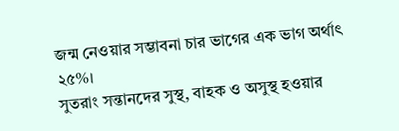জন্ম নেওয়ার সম্ভাবনা চার ভাগের এক ভাগ অর্থাৎ ২৫%।
সুতরাং সন্তানদের সুস্থ, বাহক ও অসুস্থ হওয়ার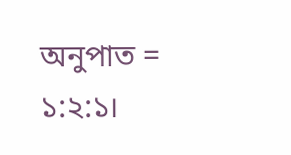অনুপাত = ১:২:১।